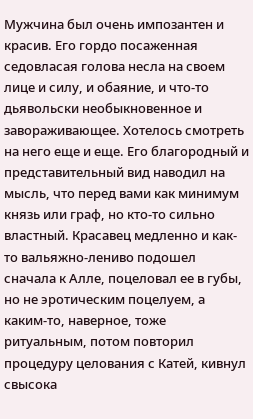Мужчина был очень импозантен и красив. Его гордо посаженная седовласая голова несла на своем лице и силу, и обаяние, и что-то дьявольски необыкновенное и завораживающее. Хотелось смотреть на него еще и еще. Его благородный и представительный вид наводил на мысль, что перед вами как минимум князь или граф, но кто-то сильно властный. Красавец медленно и как-то вальяжно-лениво подошел сначала к Алле, поцеловал ее в губы, но не эротическим поцелуем, а каким-то, наверное, тоже ритуальным, потом повторил процедуру целования с Катей, кивнул свысока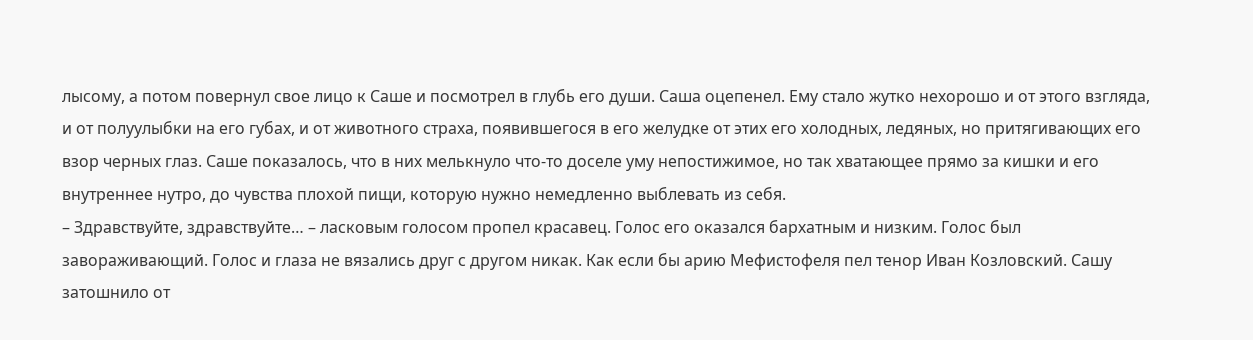лысому, а потом повернул свое лицо к Саше и посмотрел в глубь его души. Саша оцепенел. Ему стало жутко нехорошо и от этого взгляда, и от полуулыбки на его губах, и от животного страха, появившегося в его желудке от этих его холодных, ледяных, но притягивающих его взор черных глаз. Саше показалось, что в них мелькнуло что-то доселе уму непостижимое, но так хватающее прямо за кишки и его внутреннее нутро, до чувства плохой пищи, которую нужно немедленно выблевать из себя.
– Здравствуйте, здравствуйте… – ласковым голосом пропел красавец. Голос его оказался бархатным и низким. Голос был завораживающий. Голос и глаза не вязались друг с другом никак. Как если бы арию Мефистофеля пел тенор Иван Козловский. Сашу затошнило от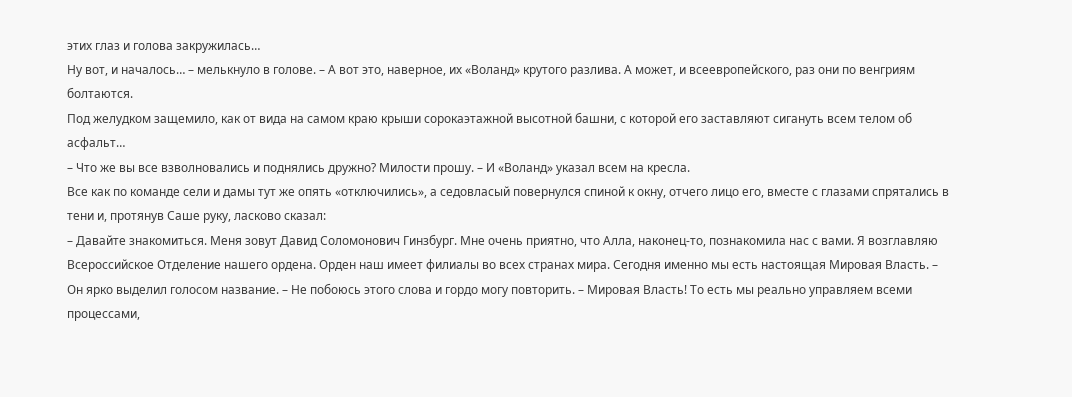этих глаз и голова закружилась…
Ну вот, и началось… – мелькнуло в голове. – А вот это, наверное, их «Воланд» крутого разлива. А может, и всеевропейского, раз они по венгриям болтаются.
Под желудком защемило, как от вида на самом краю крыши сорокаэтажной высотной башни, с которой его заставляют сигануть всем телом об асфальт…
– Что же вы все взволновались и поднялись дружно? Милости прошу. – И «Воланд» указал всем на кресла.
Все как по команде сели и дамы тут же опять «отключились», а седовласый повернулся спиной к окну, отчего лицо его, вместе с глазами спрятались в тени и, протянув Саше руку, ласково сказал:
– Давайте знакомиться. Меня зовут Давид Соломонович Гинзбург. Мне очень приятно, что Алла, наконец-то, познакомила нас с вами. Я возглавляю Всероссийское Отделение нашего ордена. Орден наш имеет филиалы во всех странах мира. Сегодня именно мы есть настоящая Мировая Власть. – Он ярко выделил голосом название. – Не побоюсь этого слова и гордо могу повторить. – Мировая Власть! То есть мы реально управляем всеми процессами,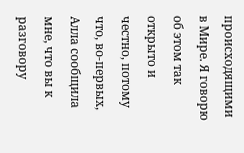происходящими в Мире. Я говорю об этом так открыто и честно, потому что, во-первых, Алла сообщила мне, что вы к разговору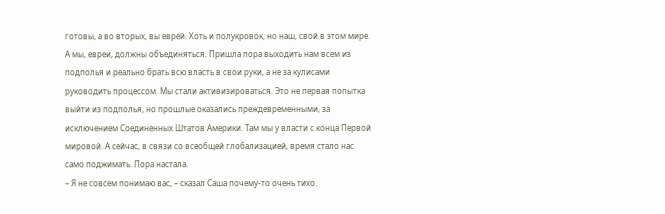готовы, а во вторых, вы еврей. Хоть и полукровок, но наш, свой в этом мире. А мы, евреи, должны объединяться. Пришла пора выходить нам всем из подполья и реально брать всю власть в свои руки, а не за кулисами руководить процессом. Мы стали активизироваться. Это не первая попытка выйти из подполья, но прошлые оказались преждевременными, за исключением Соединенных Штатов Америки. Там мы у власти с конца Первой мировой. А сейчас, в связи со всеобщей глобализацией, время стало нас само поджимать. Пора настала.
– Я не совсем понимаю вас, – сказал Саша почему-то очень тихо.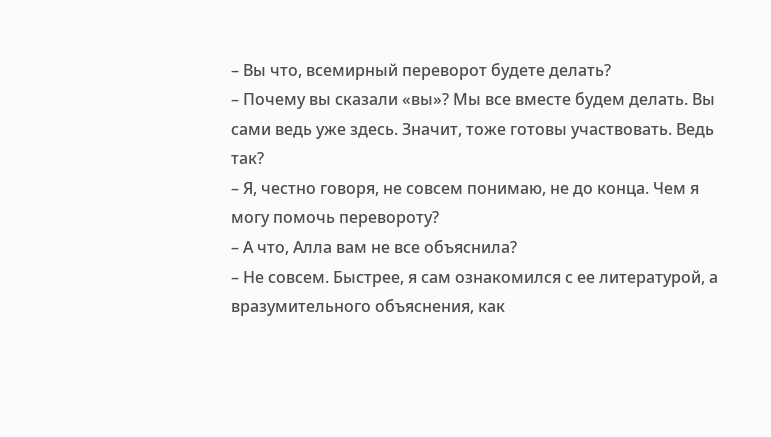– Вы что, всемирный переворот будете делать?
– Почему вы сказали «вы»? Мы все вместе будем делать. Вы сами ведь уже здесь. Значит, тоже готовы участвовать. Ведь так?
– Я, честно говоря, не совсем понимаю, не до конца. Чем я могу помочь перевороту?
– А что, Алла вам не все объяснила?
– Не совсем. Быстрее, я сам ознакомился с ее литературой, а вразумительного объяснения, как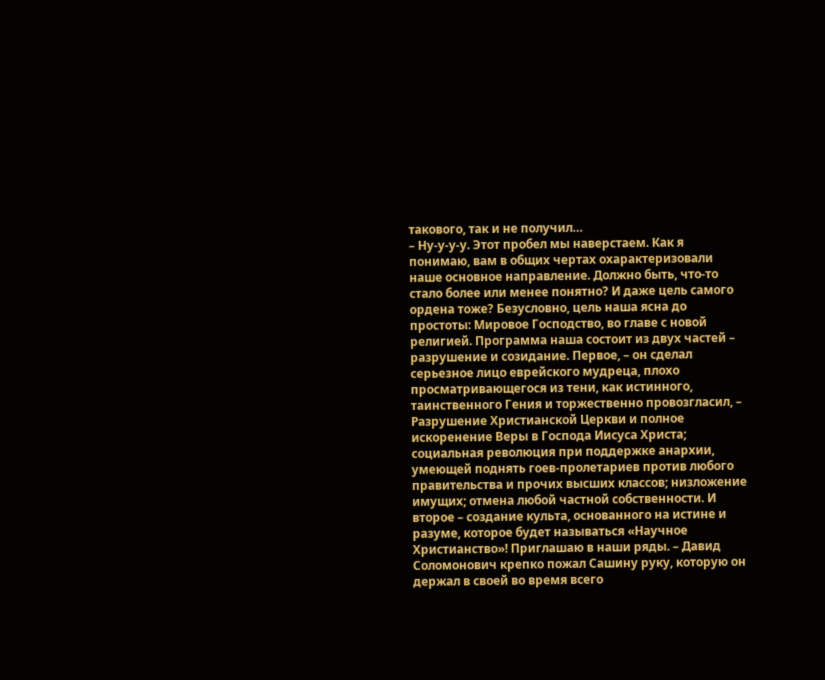такового, так и не получил…
– Ну-у-у-у. Этот пробел мы наверстаем. Как я понимаю, вам в общих чертах охарактеризовали наше основное направление. Должно быть, что-то стало более или менее понятно? И даже цель самого ордена тоже? Безусловно, цель наша ясна до простоты: Мировое Господство, во главе с новой религией. Программа наша состоит из двух частей – разрушение и созидание. Первое, – он сделал серьезное лицо еврейского мудреца, плохо просматривающегося из тени, как истинного, таинственного Гения и торжественно провозгласил, – Разрушение Христианской Церкви и полное искоренение Веры в Господа Иисуса Христа; социальная революция при поддержке анархии, умеющей поднять гоев-пролетариев против любого правительства и прочих высших классов; низложение имущих; отмена любой частной собственности. И второе – создание культа, основанного на истине и разуме, которое будет называться «Научное Христианство»! Приглашаю в наши ряды. – Давид Соломонович крепко пожал Сашину руку, которую он держал в своей во время всего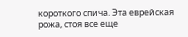короткого спича. Эта еврейская рожа, стоя все еще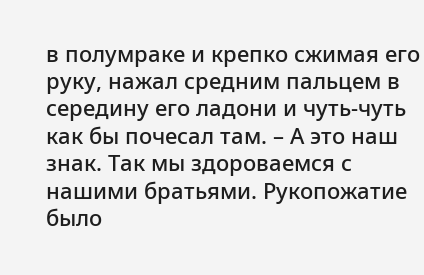в полумраке и крепко сжимая его руку, нажал средним пальцем в середину его ладони и чуть-чуть как бы почесал там. – А это наш знак. Так мы здороваемся с нашими братьями. Рукопожатие было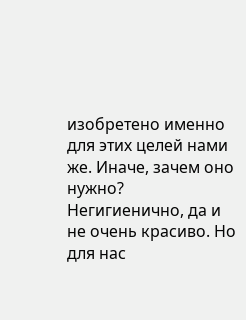изобретено именно для этих целей нами же. Иначе, зачем оно нужно? Негигиенично, да и не очень красиво. Но для нас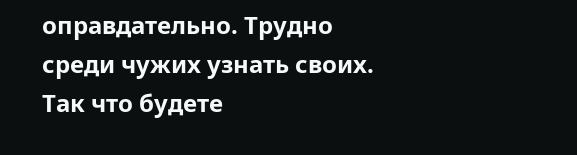оправдательно. Трудно среди чужих узнать своих. Так что будете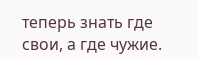теперь знать где свои, а где чужие.